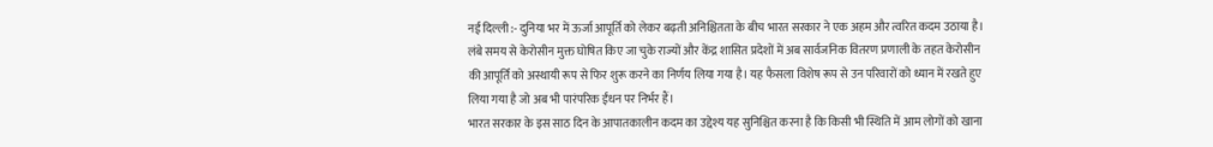नई दिल्ली :- दुनिया भर में ऊर्जा आपूर्ति को लेकर बढ़ती अनिश्चितता के बीच भारत सरकार ने एक अहम और त्वरित कदम उठाया है। लंबे समय से केरोसीन मुक्त घोषित किए जा चुके राज्यों और केंद्र शासित प्रदेशों में अब सार्वजनिक वितरण प्रणाली के तहत केरोसीन की आपूर्ति को अस्थायी रूप से फिर शुरू करने का निर्णय लिया गया है। यह फैसला विशेष रूप से उन परिवारों को ध्यान में रखते हुए लिया गया है जो अब भी पारंपरिक ईंधन पर निर्भर हैं।
भारत सरकार के इस साठ दिन के आपातकालीन कदम का उद्देश्य यह सुनिश्चित करना है कि किसी भी स्थिति में आम लोगों को खाना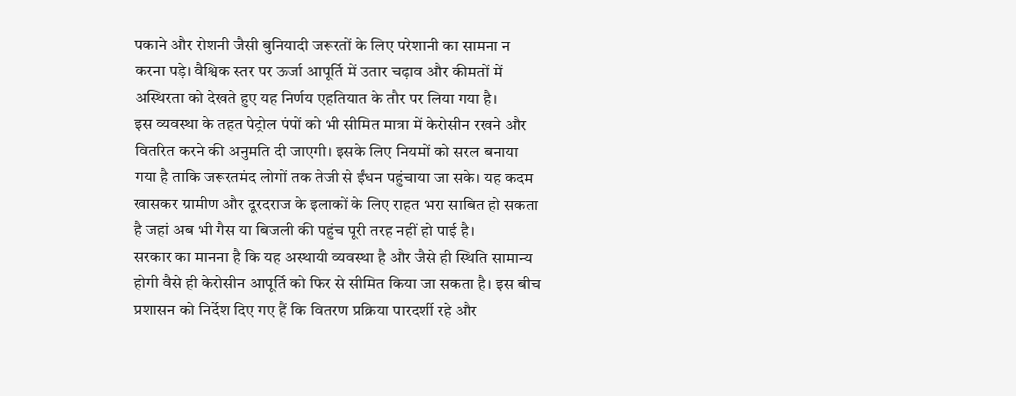पकाने और रोशनी जैसी बुनियादी जरूरतों के लिए परेशानी का सामना न करना पड़े। वैश्विक स्तर पर ऊर्जा आपूर्ति में उतार चढ़ाव और कीमतों में अस्थिरता को देखते हुए यह निर्णय एहतियात के तौर पर लिया गया है।
इस व्यवस्था के तहत पेट्रोल पंपों को भी सीमित मात्रा में केरोसीन रखने और वितरित करने की अनुमति दी जाएगी। इसके लिए नियमों को सरल बनाया गया है ताकि जरूरतमंद लोगों तक तेजी से ईंधन पहुंचाया जा सके। यह कदम खासकर ग्रामीण और दूरदराज के इलाकों के लिए राहत भरा साबित हो सकता है जहां अब भी गैस या बिजली की पहुंच पूरी तरह नहीं हो पाई है।
सरकार का मानना है कि यह अस्थायी व्यवस्था है और जैसे ही स्थिति सामान्य होगी वैसे ही केरोसीन आपूर्ति को फिर से सीमित किया जा सकता है। इस बीच प्रशासन को निर्देश दिए गए हैं कि वितरण प्रक्रिया पारदर्शी रहे और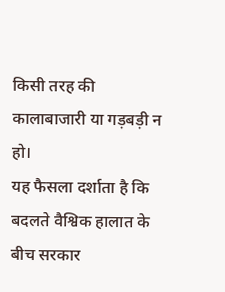किसी तरह की कालाबाजारी या गड़बड़ी न हो।
यह फैसला दर्शाता है कि बदलते वैश्विक हालात के बीच सरकार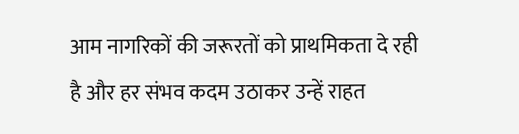आम नागरिकों की जरूरतों को प्राथमिकता दे रही है और हर संभव कदम उठाकर उन्हें राहत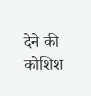देने की कोशिश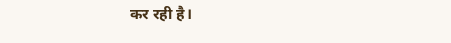कर रही है।